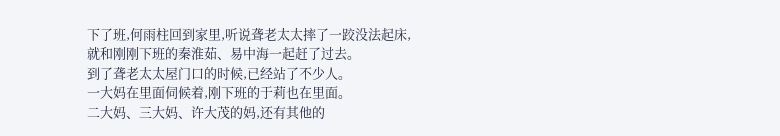下了班,何雨柱回到家里,听说聋老太太摔了一跤没法起床,就和刚刚下班的秦淮茹、易中海一起赶了过去。
到了聋老太太屋门口的时候,已经站了不少人。
一大妈在里面伺候着,刚下班的于莉也在里面。
二大妈、三大妈、许大茂的妈,还有其他的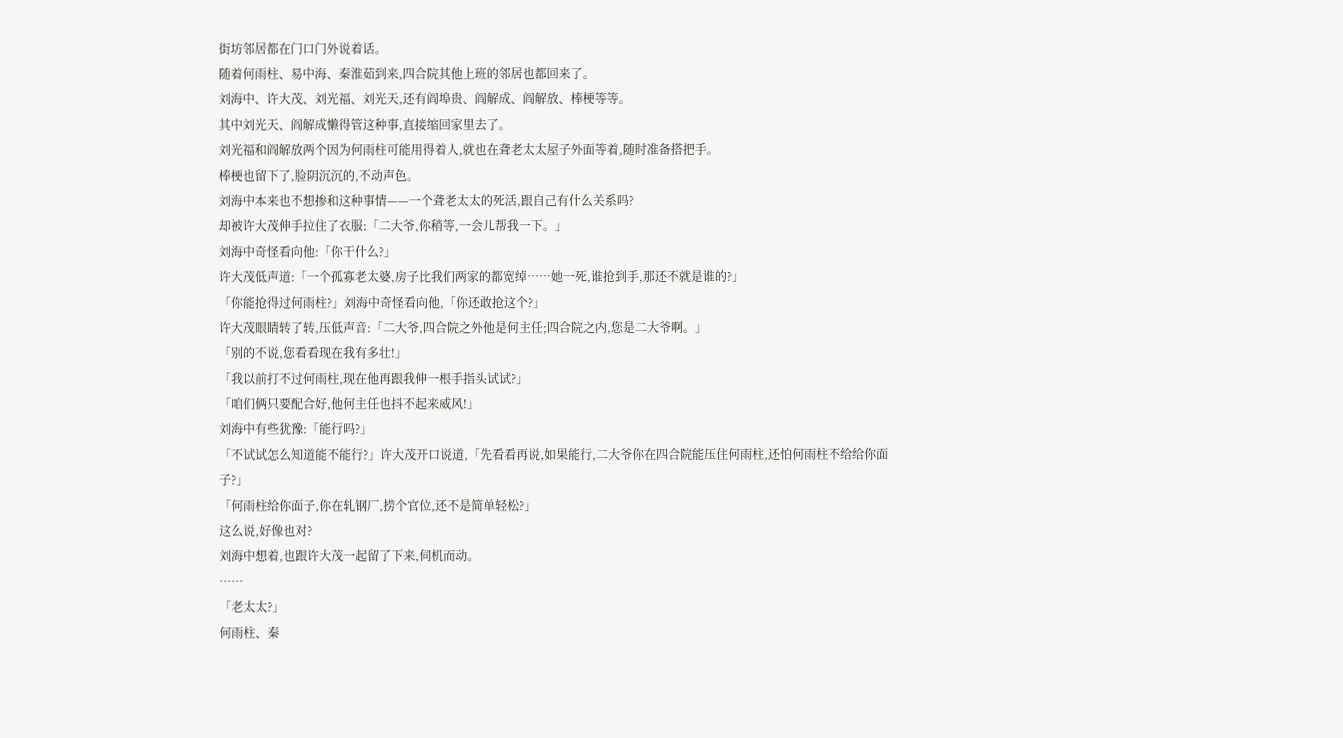街坊邻居都在门口门外说着话。
随着何雨柱、易中海、秦淮茹到来,四合院其他上班的邻居也都回来了。
刘海中、许大茂、刘光福、刘光天,还有阎埠贵、阎解成、阎解放、棒梗等等。
其中刘光天、阎解成懒得管这种事,直接缩回家里去了。
刘光福和阎解放两个因为何雨柱可能用得着人,就也在聋老太太屋子外面等着,随时准备搭把手。
棒梗也留下了,脸阴沉沉的,不动声色。
刘海中本来也不想掺和这种事情——一个聋老太太的死活,跟自己有什么关系吗?
却被许大茂伸手拉住了衣服:「二大爷,你稍等,一会儿帮我一下。」
刘海中奇怪看向他:「你干什么?」
许大茂低声道:「一个孤寡老太婆,房子比我们两家的都宽绰……她一死,谁抢到手,那还不就是谁的?」
「你能抢得过何雨柱?」刘海中奇怪看向他,「你还敢抢这个?」
许大茂眼睛转了转,压低声音:「二大爷,四合院之外他是何主任;四合院之内,您是二大爷啊。」
「别的不说,您看看现在我有多壮!」
「我以前打不过何雨柱,现在他再跟我伸一根手指头试试?」
「咱们俩只要配合好,他何主任也抖不起来威风!」
刘海中有些犹豫:「能行吗?」
「不试试怎么知道能不能行?」许大茂开口说道,「先看看再说,如果能行,二大爷你在四合院能压住何雨柱,还怕何雨柱不给给你面子?」
「何雨柱给你面子,你在轧钢厂,捞个官位,还不是简单轻松?」
这么说,好像也对?
刘海中想着,也跟许大茂一起留了下来,伺机而动。
……
「老太太?」
何雨柱、秦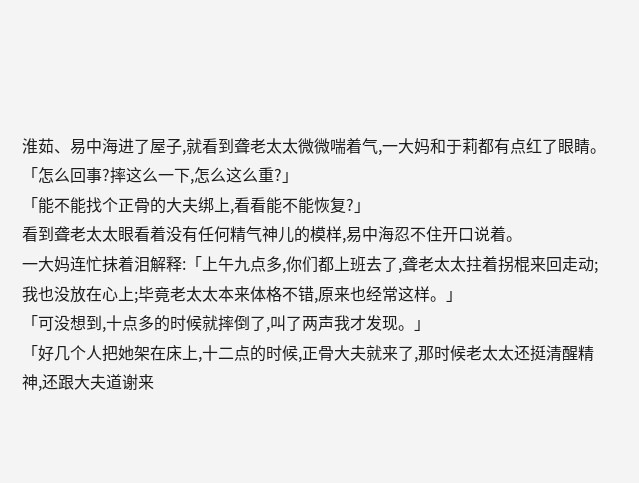淮茹、易中海进了屋子,就看到聋老太太微微喘着气,一大妈和于莉都有点红了眼睛。
「怎么回事?摔这么一下,怎么这么重?」
「能不能找个正骨的大夫绑上,看看能不能恢复?」
看到聋老太太眼看着没有任何精气神儿的模样,易中海忍不住开口说着。
一大妈连忙抹着泪解释:「上午九点多,你们都上班去了,聋老太太拄着拐棍来回走动;我也没放在心上;毕竟老太太本来体格不错,原来也经常这样。」
「可没想到,十点多的时候就摔倒了,叫了两声我才发现。」
「好几个人把她架在床上,十二点的时候,正骨大夫就来了,那时候老太太还挺清醒精神,还跟大夫道谢来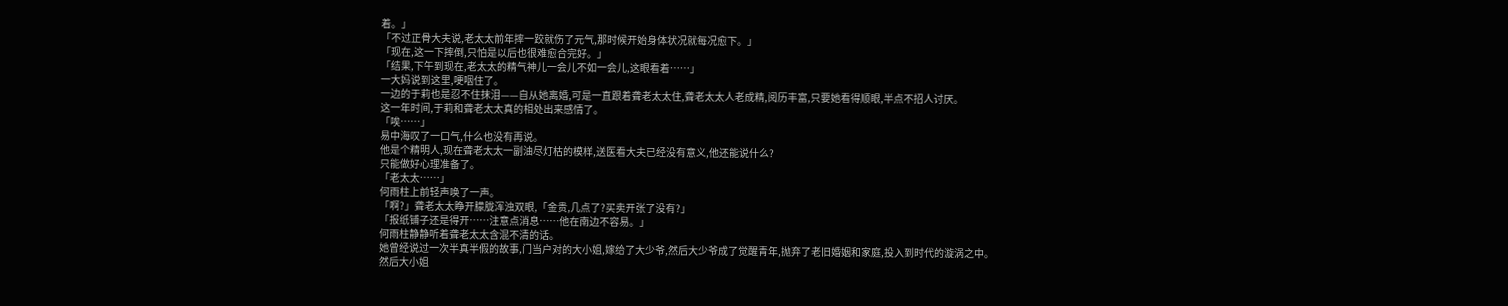着。」
「不过正骨大夫说,老太太前年摔一跤就伤了元气,那时候开始身体状况就每况愈下。」
「现在,这一下摔倒,只怕是以后也很难愈合完好。」
「结果,下午到现在,老太太的精气神儿一会儿不如一会儿,这眼看着……」
一大妈说到这里,哽咽住了。
一边的于莉也是忍不住抹泪——自从她离婚,可是一直跟着聋老太太住,聋老太太人老成精,阅历丰富,只要她看得顺眼,半点不招人讨厌。
这一年时间,于莉和聋老太太真的相处出来感情了。
「唉……」
易中海叹了一口气,什么也没有再说。
他是个精明人,现在聋老太太一副油尽灯枯的模样,送医看大夫已经没有意义,他还能说什么?
只能做好心理准备了。
「老太太……」
何雨柱上前轻声唤了一声。
「啊?」聋老太太睁开朦胧浑浊双眼,「金贵,几点了?买卖开张了没有?」
「报纸铺子还是得开……注意点消息……他在南边不容易。」
何雨柱静静听着聋老太太含混不清的话。
她曾经说过一次半真半假的故事,门当户对的大小姐,嫁给了大少爷,然后大少爷成了觉醒青年,抛弃了老旧婚姻和家庭,投入到时代的漩涡之中。
然后大小姐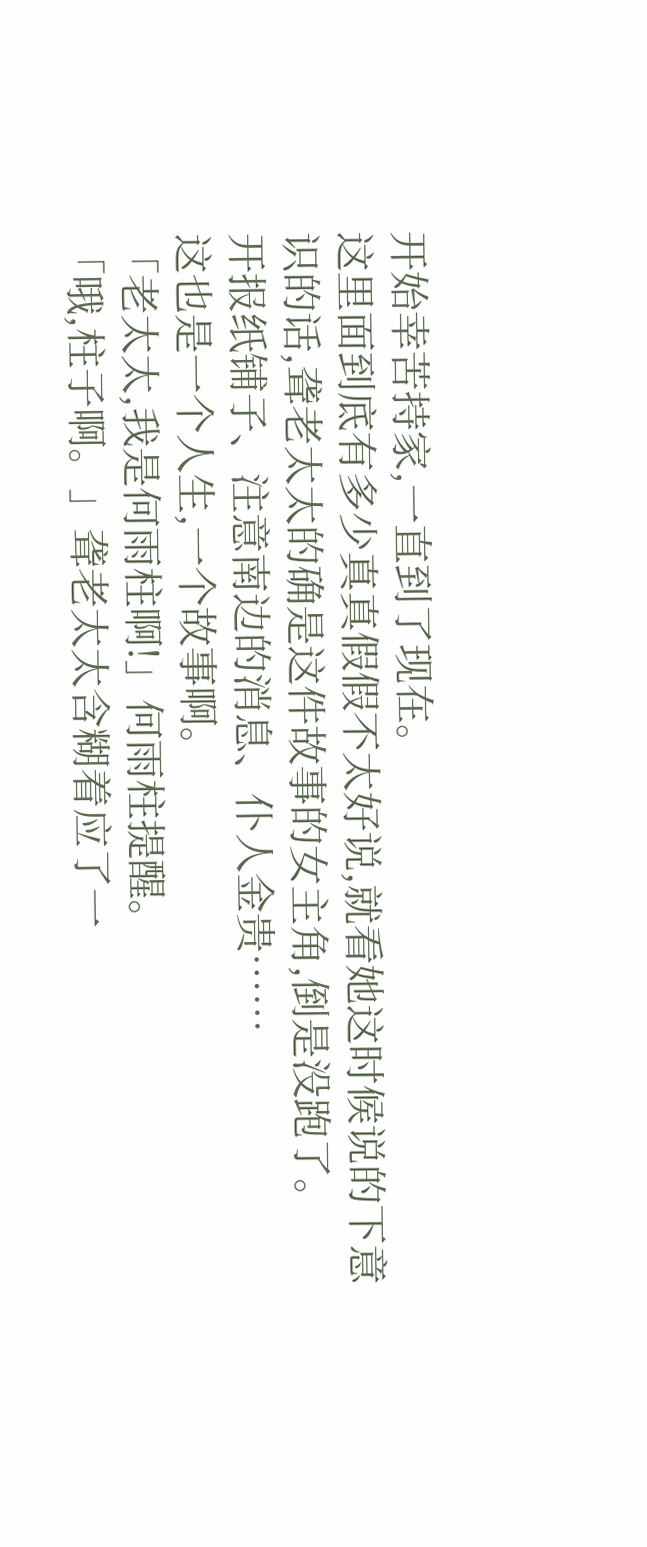开始幸苦持家,一直到了现在。
这里面到底有多少真真假假不太好说,就看她这时候说的下意识的话,聋老太太的确是这件故事的女主角,倒是没跑了。
开报纸铺子、注意南边的消息、仆人金贵……
这也是一个人生,一个故事啊。
「老太太,我是何雨柱啊!」何雨柱提醒。
「哦,柱子啊。」聋老太太含糊着应了一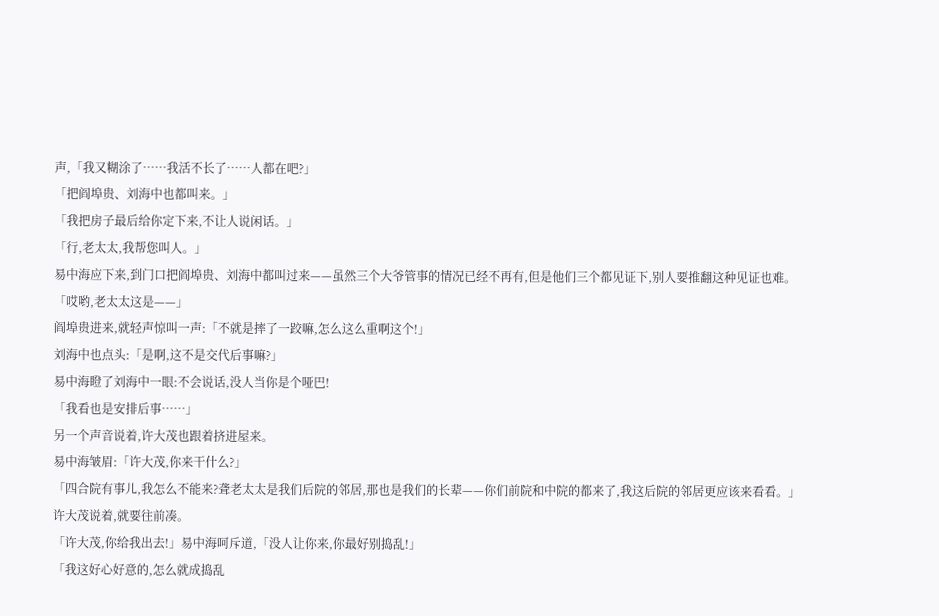声,「我又糊涂了……我活不长了……人都在吧?」
「把阎埠贵、刘海中也都叫来。」
「我把房子最后给你定下来,不让人说闲话。」
「行,老太太,我帮您叫人。」
易中海应下来,到门口把阎埠贵、刘海中都叫过来——虽然三个大爷管事的情况已经不再有,但是他们三个都见证下,别人要推翻这种见证也难。
「哎哟,老太太这是——」
阎埠贵进来,就轻声惊叫一声:「不就是摔了一跤嘛,怎么这么重啊这个!」
刘海中也点头:「是啊,这不是交代后事嘛?」
易中海瞪了刘海中一眼:不会说话,没人当你是个哑巴!
「我看也是安排后事……」
另一个声音说着,许大茂也跟着挤进屋来。
易中海皱眉:「许大茂,你来干什么?」
「四合院有事儿,我怎么不能来?聋老太太是我们后院的邻居,那也是我们的长辈——你们前院和中院的都来了,我这后院的邻居更应该来看看。」
许大茂说着,就要往前凑。
「许大茂,你给我出去!」易中海呵斥道,「没人让你来,你最好别捣乱!」
「我这好心好意的,怎么就成捣乱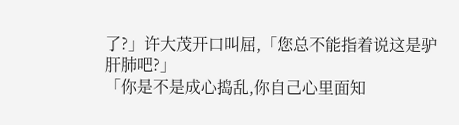了?」许大茂开口叫屈,「您总不能指着说这是驴肝肺吧?」
「你是不是成心捣乱,你自己心里面知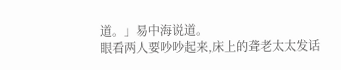道。」易中海说道。
眼看两人要吵吵起来,床上的聋老太太发话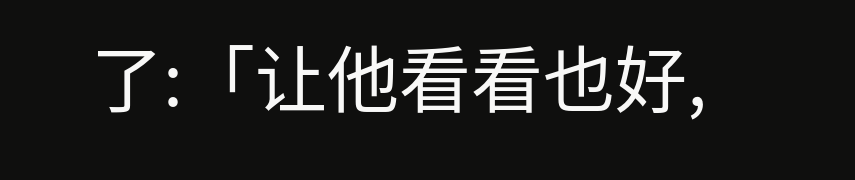了:「让他看看也好,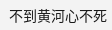不到黄河心不死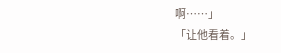啊……」
「让他看着。」